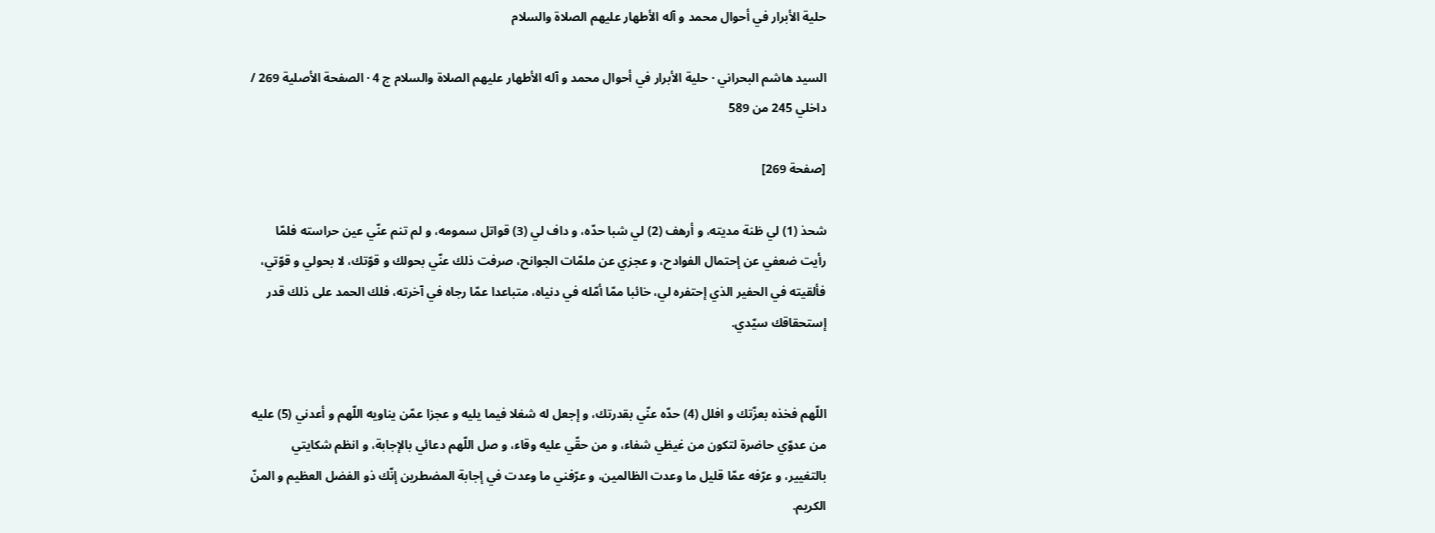حلية الأبرار في أحوال محمد و آله الأطهار عليهم الصلاة والسلام

السيد هاشم البحراني · حلية الأبرار في أحوال محمد و آله الأطهار عليهم الصلاة والسلام ج 4 · الصفحة الأصلية 269 / داخلي 245 من 589

[صفحة 269]

شحذ (1) لي ظنة مديته، و أرهف (2) لي شبا حدّه، و داف لي (3) قواتل سمومه، و لم تنم عنّي عين حراسته فلمّا رأيت ضعفي عن إحتمال الفوادح، و عجزي عن ملمّات الجوانح، صرفت ذلك عنّي بحولك و قوّتك، لا بحولي و قوّتي، فألقيته في الحفير الذي إحتفره لي، خائبا ممّا أمّله في دنياه، متباعدا عمّا رجاه في آخرته، فلك الحمد على ذلك قدر إستحقاقك سيّدي.


اللّهم فخذه بعزّتك و افلل (4) حدّه عنّي بقدرتك، و إجعل له شغلا فيما يليه و عجزا عمّن يناويه اللّهم و أعدني (5) عليه من عدوّي حاضرة لتكون من غيظي شفاء، و من حقّي عليه وقاء، و صل اللّهم دعائي بالإجابة، و انظم شكايتي بالتغيير، و عرّفه عمّا قليل ما وعدت الظالمين، و عرّفني ما وعدت في إجابة المضطرين إنّك ذو الفضل العظيم و المنّ الكريم.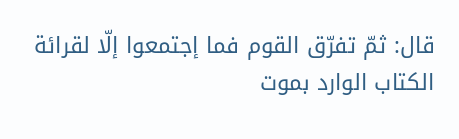قال: ثمّ تفرّق القوم فما إجتمعوا إلّا لقرائة الكتاب الوارد بموت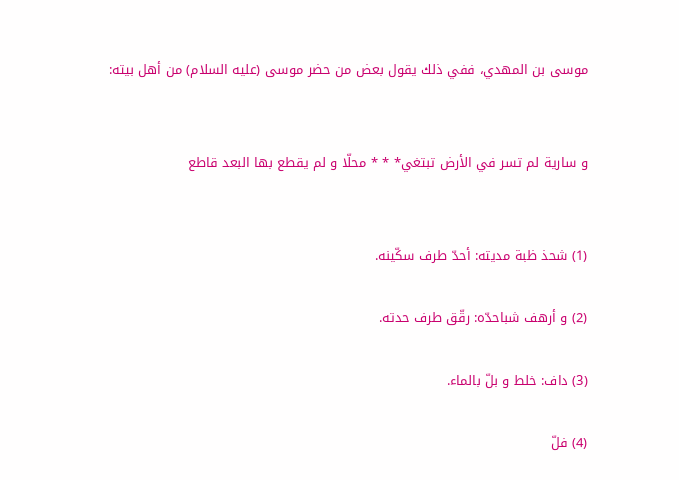موسى بن المهدي، ففي ذلك يقول بعض من حضر موسى (عليه السلام) من أهل بيته:


و سارية لم تسر في الأرض تبتغي* * * محلّا و لم يقطع بها البعد قاطع


(1) شحذ ظبة مديته: أحدّ طرف سكّينه.

(2) و أرهف شباحدّه: رقّق طرف حدته.

(3) داف: خلط و بلّ بالماء.

(4) فلّ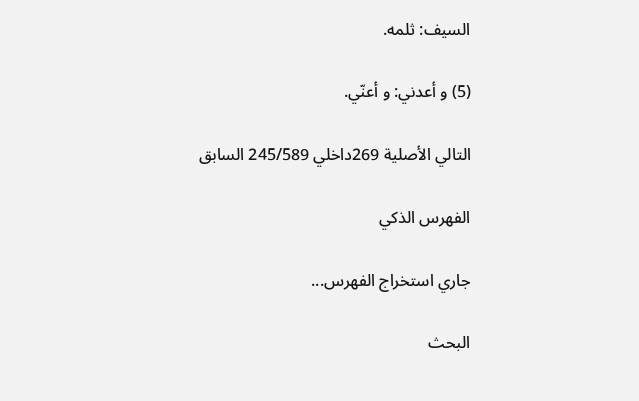السيف: ثلمه.

(5) و أعدني: و أعنّي.

التالي الأصلية 269داخلي 245/589 السابق

الفهرس الذكي

جاري استخراج الفهرس...

البحث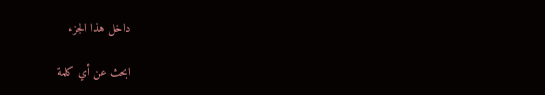داخل هذا الجزء

ابحث عن أي كلمة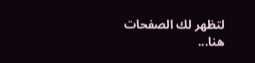لتظهر لك الصفحات هنا...